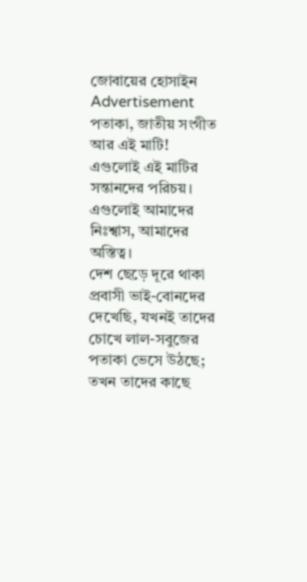জোবায়ের হোসাইন
Advertisement
পতাকা, জাতীয় সংগীত আর এই মাটি! এগুলোই এই মাটির সন্তানদের পরিচয়। এগুলোই আমাদের নিঃশ্বাস, আমাদের অস্তিত্ব।
দেশ ছেড়ে দূরে থাকা প্রবাসী ভাই-বোনদের দেখেছি, যখনই তাদের চোখে লাল-সবুজের পতাকা ভেসে উঠছে; তখন তাদের কাছে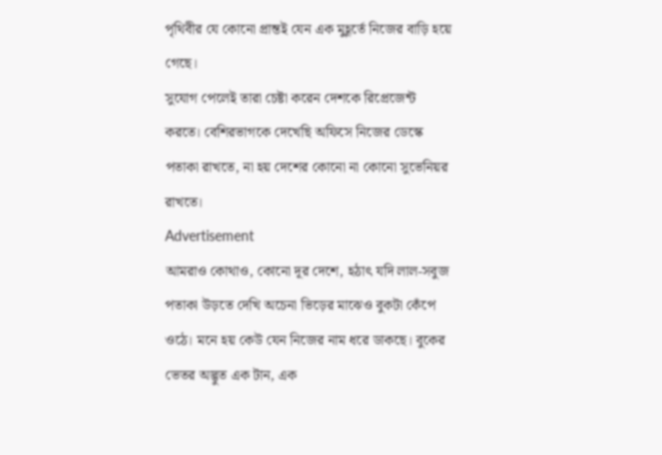পৃথিবীর যে কোনো প্রান্তই যেন এক মুহূর্তে নিজের বাড়ি হয়ে গেছে।
সুযোগ পেলেই তারা চেষ্টা করেন দেশকে রিপ্রেজেন্ট করতে। বেশিরভাগকে দেখেছি অফিসে নিজের ডেস্কে পতাকা রাখতে, না হয় দেশের কোনো না কোনো সুভেনিয়র রাখতে।
Advertisement
আমরাও কোথাও, কোনো দূর দেশে, হঠাৎ যদি লাল-সবুজ পতাকা উড়তে দেখি অচেনা ভিড়ের মাঝেও বুকটা কেঁপে ওঠে। মনে হয় কেউ যেন নিজের নাম ধরে ডাকছে। বুকের ভেতর অদ্ভুত এক টান, এক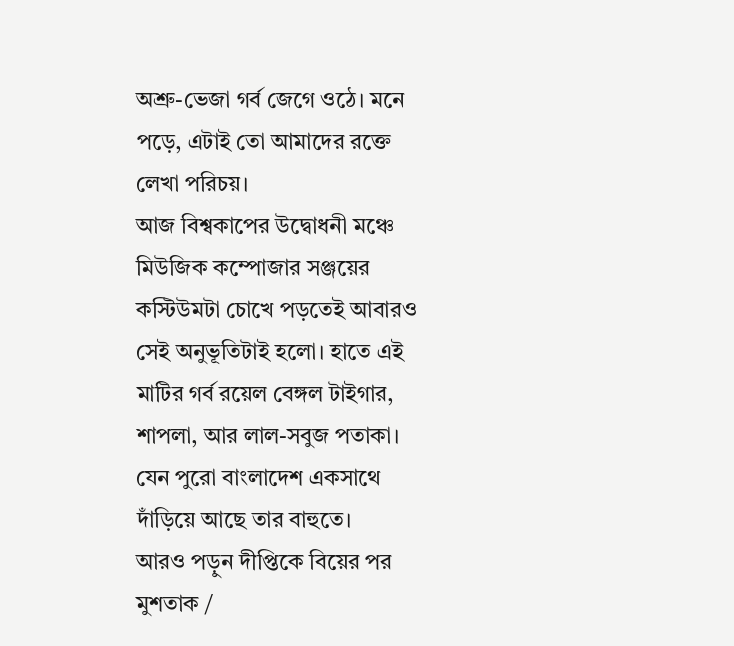অশ্রু-ভেজা গর্ব জেগে ওঠে। মনে পড়ে, এটাই তো আমাদের রক্তে লেখা পরিচয়।
আজ বিশ্বকাপের উদ্বোধনী মঞ্চে মিউজিক কম্পোজার সঞ্জয়ের কস্টিউমটা চোখে পড়তেই আবারও সেই অনুভূতিটাই হলো। হাতে এই মাটির গর্ব রয়েল বেঙ্গল টাইগার, শাপলা, আর লাল-সবুজ পতাকা। যেন পুরো বাংলাদেশ একসাথে দাঁড়িয়ে আছে তার বাহুতে।
আরও পড়ুন দীপ্তিকে বিয়ের পর মুশতাক /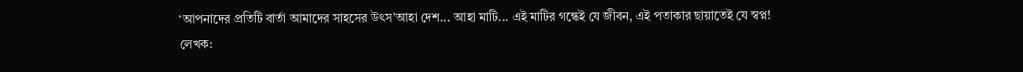‘আপনাদের প্রতিটি বার্তা আমাদের সাহসের উৎস’আহা দেশ... আহা মাটি... এই মাটির গন্ধেই যে জীবন, এই পতাকার ছায়াতেই যে স্বপ্ন!
লেখক: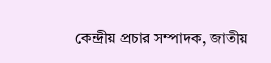কেন্দ্রীয় প্রচার সম্পাদক, জাতীয়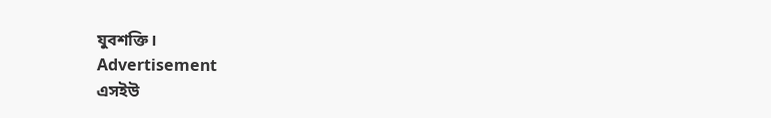যুবশক্তি।
Advertisement
এসইউ